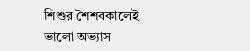শিশুর শৈশবকালেই ভালো অভ্যাস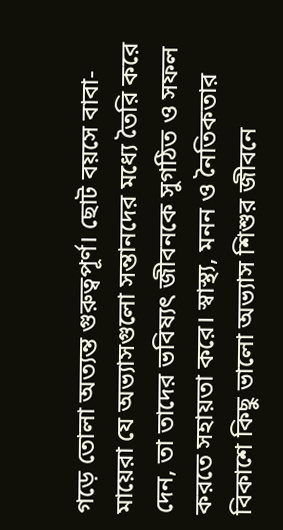গড়ে তোলা অত্যন্ত গুরুত্বপূর্ণ। ছোট বয়সে বাবা-মায়েরা যে অভ্যাসগুলো সন্তানদের মধ্যে তৈরি করে দেন, তা তাদের ভবিষ্যৎ জীবনকে সুগঠিত ও সফল করতে সহায়তা করে। স্বাস্থ্য, মনন ও নৈতিকতার বিকাশে কিছু ভালো অভ্যাস শিশুর জীবনে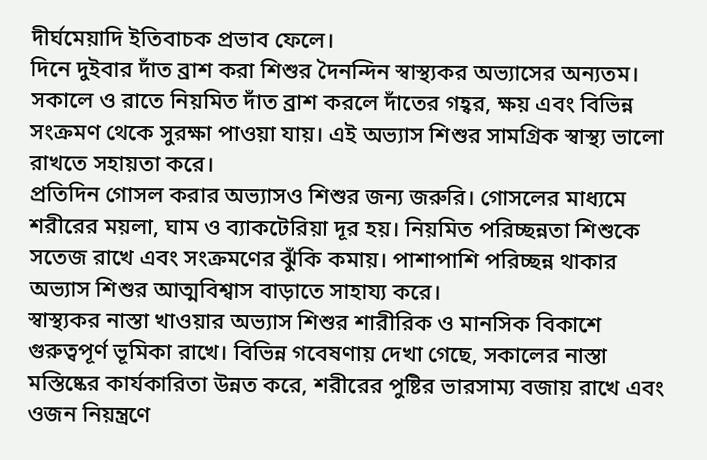দীর্ঘমেয়াদি ইতিবাচক প্রভাব ফেলে।
দিনে দুইবার দাঁত ব্রাশ করা শিশুর দৈনন্দিন স্বাস্থ্যকর অভ্যাসের অন্যতম। সকালে ও রাতে নিয়মিত দাঁত ব্রাশ করলে দাঁতের গহ্বর, ক্ষয় এবং বিভিন্ন সংক্রমণ থেকে সুরক্ষা পাওয়া যায়। এই অভ্যাস শিশুর সামগ্রিক স্বাস্থ্য ভালো রাখতে সহায়তা করে।
প্রতিদিন গোসল করার অভ্যাসও শিশুর জন্য জরুরি। গোসলের মাধ্যমে শরীরের ময়লা, ঘাম ও ব্যাকটেরিয়া দূর হয়। নিয়মিত পরিচ্ছন্নতা শিশুকে সতেজ রাখে এবং সংক্রমণের ঝুঁকি কমায়। পাশাপাশি পরিচ্ছন্ন থাকার অভ্যাস শিশুর আত্মবিশ্বাস বাড়াতে সাহায্য করে।
স্বাস্থ্যকর নাস্তা খাওয়ার অভ্যাস শিশুর শারীরিক ও মানসিক বিকাশে গুরুত্বপূর্ণ ভূমিকা রাখে। বিভিন্ন গবেষণায় দেখা গেছে, সকালের নাস্তা মস্তিষ্কের কার্যকারিতা উন্নত করে, শরীরের পুষ্টির ভারসাম্য বজায় রাখে এবং ওজন নিয়ন্ত্রণে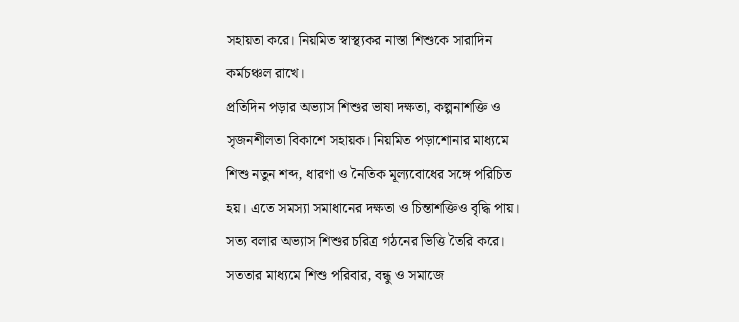সহায়তা করে। নিয়মিত স্বাস্থ্যকর নাস্তা শিশুকে সারাদিন কর্মচঞ্চল রাখে।
প্রতিদিন পড়ার অভ্যাস শিশুর ভাষা দক্ষতা, কল্পনাশক্তি ও সৃজনশীলতা বিকাশে সহায়ক। নিয়মিত পড়াশোনার মাধ্যমে শিশু নতুন শব্দ, ধারণা ও নৈতিক মূল্যবোধের সঙ্গে পরিচিত হয়। এতে সমস্যা সমাধানের দক্ষতা ও চিন্তাশক্তিও বৃদ্ধি পায়।
সত্য বলার অভ্যাস শিশুর চরিত্র গঠনের ভিত্তি তৈরি করে। সততার মাধ্যমে শিশু পরিবার, বন্ধু ও সমাজে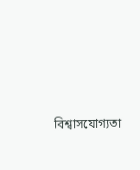বিশ্বাসযোগ্যতা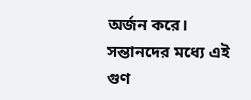অর্জন করে। সন্তানদের মধ্যে এই গুণ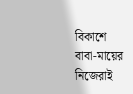বিকাশে বাবা-মায়ের নিজেরাই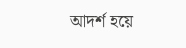আদর্শ হয়ে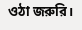ওঠা জরুরি।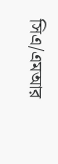সিএ/এমআর